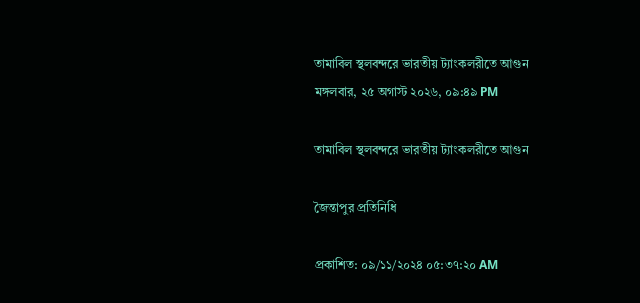তামাবিল স্থলবন্দরে ভারতীয় ট্যাংকলরীতে আগুন
মঙ্গলবার, ২৫ অগাস্ট ২০২৬, ০৯:৪৯ PM

তামাবিল স্থলবন্দরে ভারতীয় ট্যাংকলরীতে আগুন

জৈন্তাপুর প্রতিনিধি

প্রকাশিত: ০৯/১১/২০২৪ ০৫:৩৭:২০ AM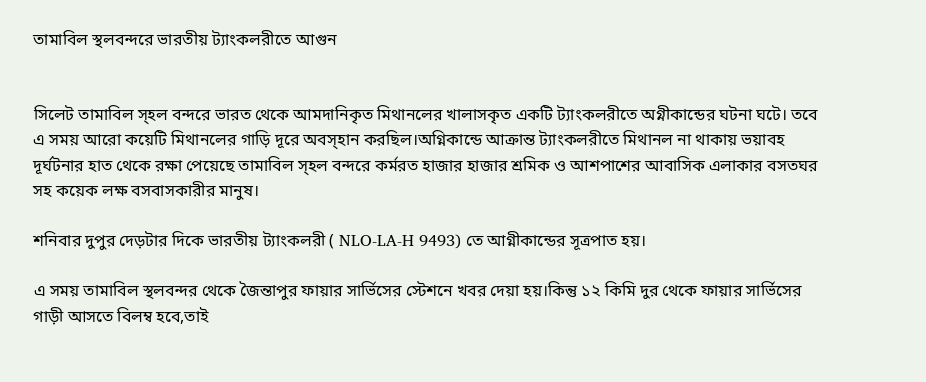তামাবিল স্থলবন্দরে ভারতীয় ট্যাংকলরীতে আগুন


সিলেট তামাবিল স্হল বন্দরে ভারত থেকে আমদানিকৃত মিথানলের খালাসকৃত একটি ট্যাংকলরীতে অগ্নীকান্ডের ঘটনা ঘটে। তবে এ সময় আরো কয়েটি মিথানলের গাড়ি দূরে অবস্হান করছিল।অগ্নিকান্ডে আক্রান্ত ট্যাংকলরীতে মিথানল না থাকায় ভয়াবহ দূর্ঘটনার হাত থেকে রক্ষা পেয়েছে তামাবিল স্হল বন্দরে কর্মরত হাজার হাজার শ্রমিক ও আশপাশের আবাসিক এলাকার বসতঘর সহ কয়েক লক্ষ বসবাসকারীর মানুষ।

শনিবার দুপুর দেড়টার দিকে ভারতীয় ট্যাংকলরী ( NLO-LA-H 9493) তে আগ্নীকান্ডের সূত্রপাত হয়।

এ সময় তামাবিল স্থলবন্দর থেকে জৈন্তাপুর ফায়ার সার্ভিসের স্টেশনে খবর দেয়া হয়।কিন্তু ১২ কিমি দুর থেকে ফায়ার সার্ভিসের গাড়ী আসতে বিলম্ব হবে,তাই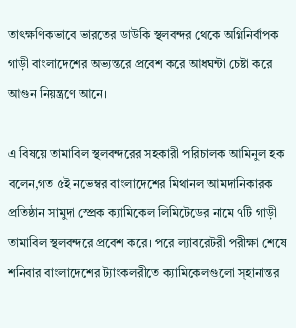তাৎক্ষণিকভাবে ভারতের ডাউকি স্থলবন্দর থেকে অগ্নিনির্বাপক গাড়ী বাংলাদেশের অভ্যন্তরে প্রবেশ করে আধঘন্টা চেষ্টা করে আগুন নিয়ন্ত্রণে আনে।

এ বিষয়ে তামাবিল স্থলবন্দরের সহকারী পরিচালক আমিনুল হক বলেন,গত ৫ই নভেম্বর বাংলাদেশের মিথানল আমদানিকারক প্রতিষ্ঠান সামুদা স্প্রেক ক্যামিকেল লিমিটেডের নামে ৭টি গাড়ী তামাবিল স্থলবন্দরে প্রবেশ করে। পরে ল্যাবরেটরী পরীক্ষা শেষে শনিবার বাংলাদেশের ট্যাংকলরীতে ক্যামিকেলগুলো স্হানান্তর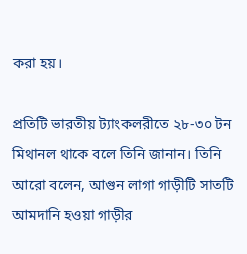করা হয়।

প্রতিটি ভারতীয় ট্যাংকলরীতে ২৮-৩০ টন মিথানল থাকে বলে তিনি জানান। তিনি আরো বলেন, আগুন লাগা গাড়ীটি সাতটি আমদানি হওয়া গাড়ীর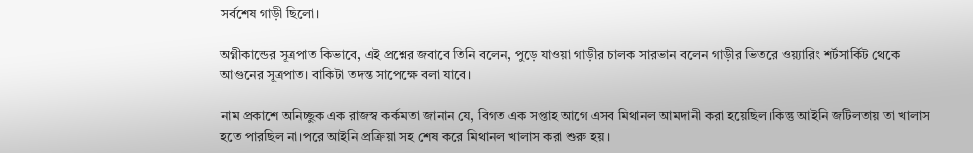সর্বশেষ গাড়ী ছিলো।

অগ্নীকান্ডের সূত্রপাত কিভাবে, এই প্রশ্নের জবাবে তিনি বলেন, পুড়ে যাওয়া গাড়ীর চালক সারভান বলেন গাড়ীর ভিতরে ওয়্যারিং শর্টসার্কিট থেকে আগুনের সূত্রপাত। বাকিটা তদন্ত সাপেক্ষে বলা যাবে।

নাম প্রকাশে অনিচ্ছুক এক রাজস্ব কর্কমতা জানান যে, বিগত এক সপ্তাহ আগে এসব মিথানল আমদানী করা হয়েছিল।কিন্তু আইনি জটিলতায় তা খালাস হতে পারছিল না।পরে আইনি প্রক্রিয়া সহ শেষ করে মিথানল খালাস করা শুরু হয়।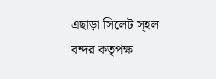এছাড়া সিলেট স্হল বন্দর কতৃপক্ষ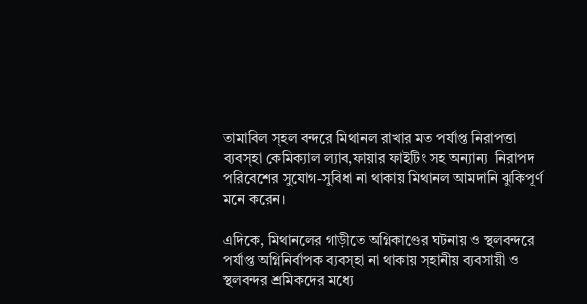তামাবিল স্হল বন্দরে মিথানল রাখার মত পর্যাপ্ত নিরাপত্তা ব্যবস্হা কেমিক্যাল ল্যাব,ফায়ার ফাইটিং সহ অন্যান্য  নিরাপদ পরিবেশের সুযোগ-সুবিধা না থাকায় মিথানল আমদানি ঝুকিপূর্ণ মনে করেন।

এদিকে, মিথানলের গাড়ীতে অগ্নিকাণ্ডের ঘটনায় ও স্থলবন্দরে পর্যাপ্ত অগ্নিনির্বাপক ব্যবস্হা না থাকায় স্হানীয় ব্যবসায়ী ও স্থলবন্দর শ্রমিকদের মধ্যে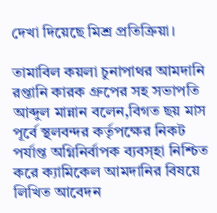দেখা দিয়েছে মিশ্র প্রতিক্রিয়া।

তামাবিল কয়লা চুনাপাথর আমদানি রপ্তানি কারক গ্রুপের সহ সভাপতি আব্দুল মান্নান বলেন,বিগত ছয় মাস পূর্বে স্থলবন্দর কর্তৃপক্ষের নিকট পর্যাপ্ত অগ্নিনির্বাপক ব্যবস্হা নিশ্চিত করে ক্যামিকেল আমদানির বিষয়ে লিখিত আবেদন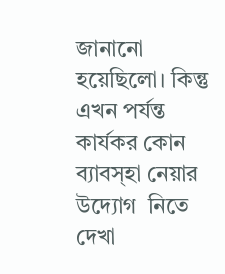জানানো হয়েছিলো। কিন্তু এখন পর্যন্ত কার্যকর কোন ব্যাবস্হা নেয়ার উদ্যোগ  নিতে দেখা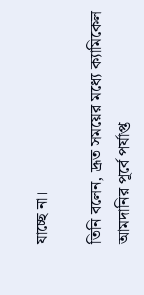যাচ্ছে না।

তিনি বলেন, দ্রূত সময়ের মধ্যে ক্যামিকেল আমদানির পূর্বে পর্যাপ্ত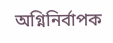অগ্নিনির্বাপক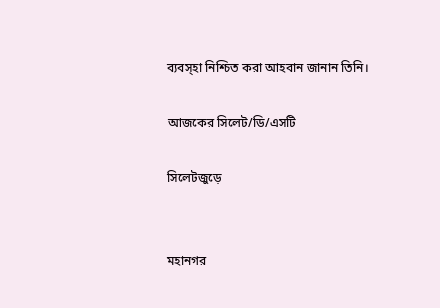ব্যবস্হা নিশ্চিত করা আহবান জানান তিনি।

আজকের সিলেট/ডি/এসটি

সিলেটজুড়ে


মহানগর